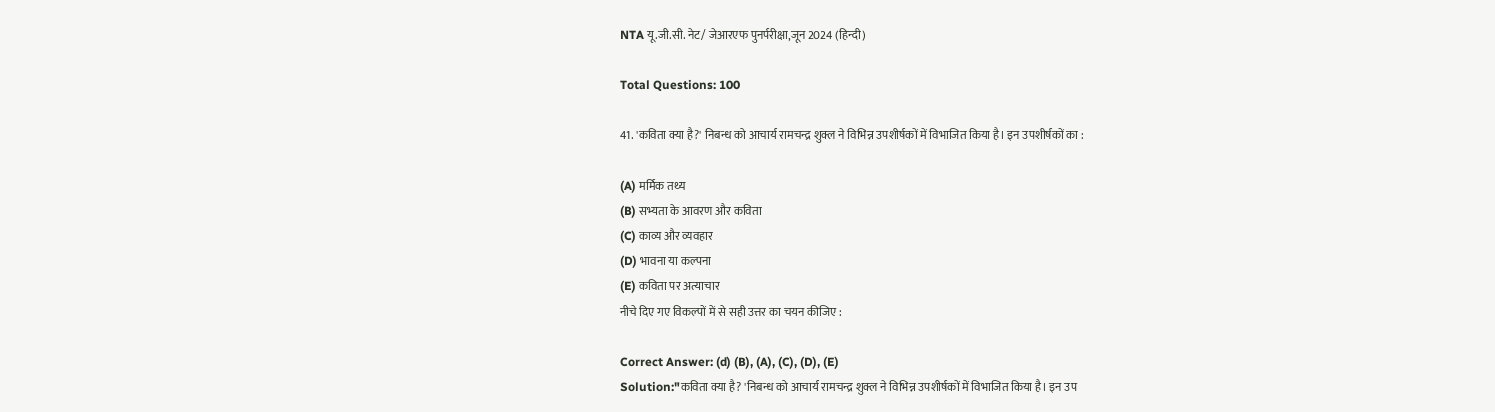NTA यू.जी.सी. नेट/ जेआरएफ पुनर्परीक्षा,जून 2024 (हिन्दी)

Total Questions: 100

41. 'कविता क्या है?' निबन्ध को आचार्य रामचन्द्र शुक्ल ने विभिन्न उपशीर्षकों में विभाजित किया है। इन उपशीर्षकों का :

(A) मर्मिक तथ्य
(B) सभ्यता के आवरण और कविता
(C) काव्य और व्यवहार
(D) भावना या कल्पना
(E) कविता पर अत्याचार
नीचे दिए गए विकल्पों में से सही उत्तर का चयन कीजिए :

Correct Answer: (d) (B), (A), (C), (D), (E)
Solution:"कविता क्या है? 'निबन्ध को आचार्य रामचन्द्र शुक्ल ने विभिन्न उपशीर्षकों में विभाजित किया है। इन उप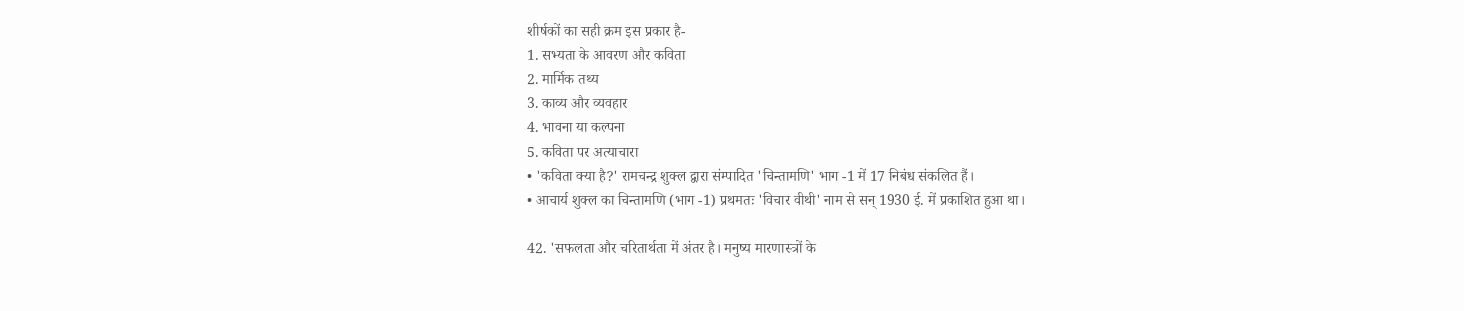शीर्षकों का सही क्रम इस प्रकार है-
1. सभ्यता के आवरण और कविता
2. मार्मिक तथ्य
3. काव्य और व्यवहार
4. भावना या कल्पना
5. कविता पर अत्याचारा
• 'कविता क्या है?' रामचन्द्र शुक्ल द्वारा संम्पादित 'चिन्तामणि' भाग -1 में 17 निबंध संकलित हैं।
• आचार्य शुक्ल का चिन्तामणि (भाग -1) प्रथमतः 'विचार वीथी' नाम से सन् 1930 ई. में प्रकाशित हुआ था।

42. 'सफलता और चरितार्थता में अंतर है। मनुष्य मारणास्त्रों के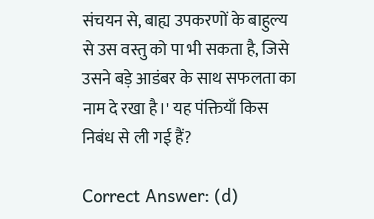संचयन से, बाह्य उपकरणों के बाहुल्य से उस वस्तु को पा भी सकता है, जिसे उसने बड़े आडंबर के साथ सफलता का नाम दे रखा है।' यह पंक्तियाँ किस निबंध से ली गई हैं?

Correct Answer: (d)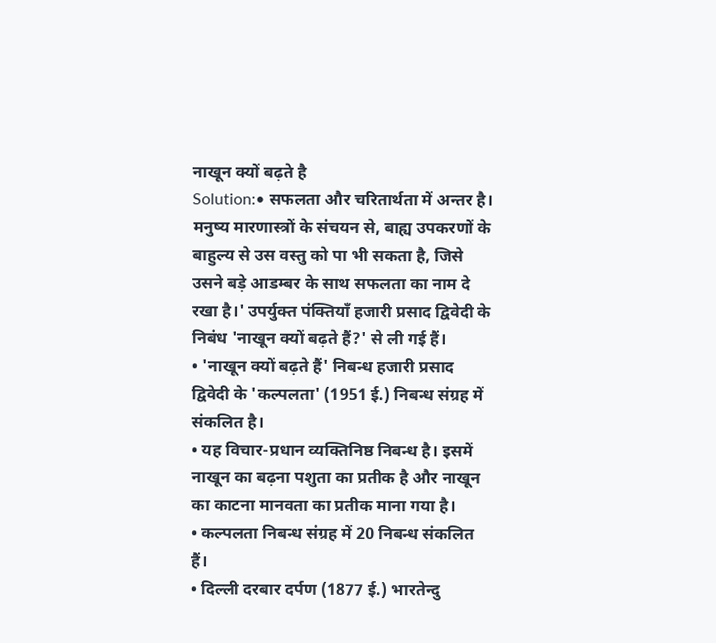नाखून क्यों बढ़ते है
Solution:• सफलता और चरितार्थता में अन्तर है। मनुष्य मारणास्त्रों के संचयन से, बाह्य उपकरणों के बाहुल्य से उस वस्तु को पा भी सकता है, जिसे उसने बड़े आडम्बर के साथ सफलता का नाम दे रखा है।' उपर्युक्त पंक्तियाँ हजारी प्रसाद द्विवेदी के निबंध 'नाखून क्यों बढ़ते हैं?' से ली गई हैं।
• 'नाखून क्यों बढ़ते हैं' निबन्ध हजारी प्रसाद द्विवेदी के 'कल्पलता' (1951 ई.) निबन्ध संग्रह में संकलित है।
• यह विचार-प्रधान व्यक्तिनिष्ठ निबन्ध है। इसमें नाखून का बढ़ना पशुता का प्रतीक है और नाखून का काटना मानवता का प्रतीक माना गया है।
• कल्पलता निबन्ध संग्रह में 20 निबन्ध संकलित हैं।
• दिल्ली दरबार दर्पण (1877 ई.) भारतेन्दु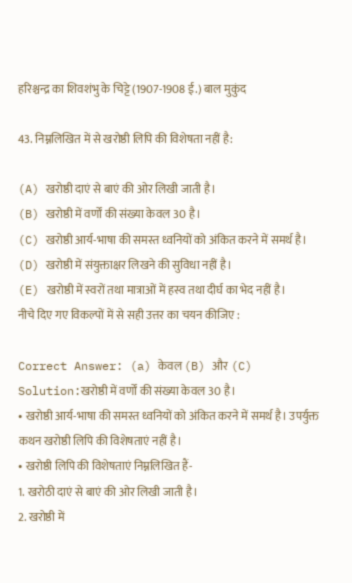हरिश्चन्द्र का शिवशंभु के चिट्टे (1907-1908 ई.) बाल मुकुंद

43. निम्नलिखित में से खरोष्ठी लिपि की विशेषता नहीं है:

(A) खरोष्ठी दाएं से बाएं की ओर लिखी जाती है।
(B) खरोष्ठी में वर्णों की संख्या केवल 30 है।
(C) खरोष्ठी आर्य-भाषा की समस्त ध्वनियों को अंकित करने में समर्थ है।
(D) खरोष्ठी में संयुक्ताक्षर लिखने की सुविधा नहीं है।
(E) खरोष्ठी में स्वरों तथा मात्राओं में हस्व तथा दीर्घ का भेद नहीं है।
नीचे दिए गए विकल्पों में से सही उत्तर का चयन कीजिए :

Correct Answer: (a) केवल (B) और (C)
Solution:खरोष्ठी में वर्णों की संख्या केवल 30 है।
• खरोष्ठी आर्य-भाषा की समस्त ध्वनियों को अंकित करने में समर्थ है। उपर्युक्त कथन खरोष्ठी लिपि की विशेषताएं नहीं है।
• खरोष्ठी लिपि की विशेषताएं निम्नलिखित हैं-
1. खरोठी दाएं से बाएं की ओर लिखी जाती है।
2. खरोष्ठी में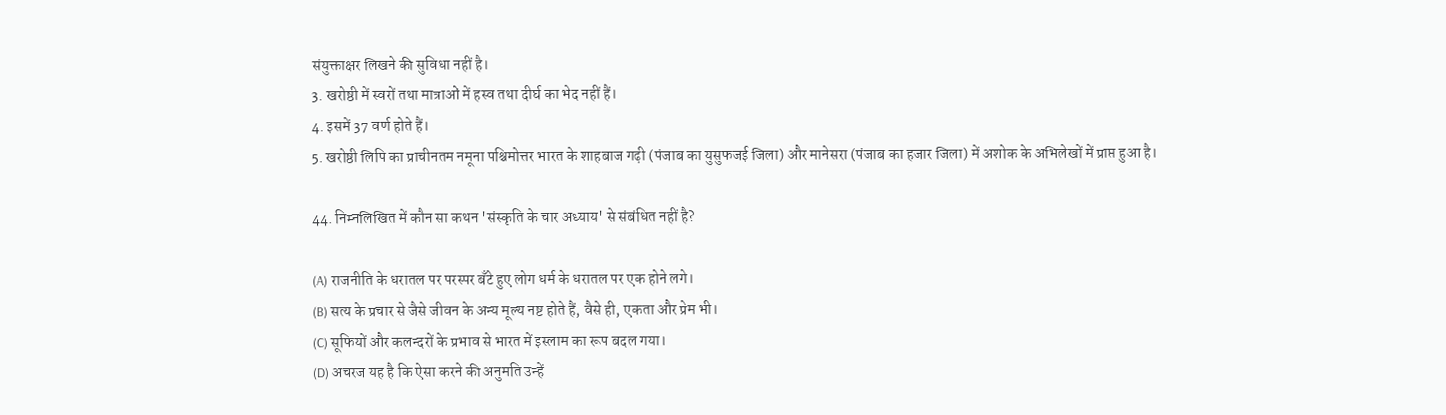संयुक्ताक्षर लिखने की सुविधा नहीं है।
3. खरोष्ठी में स्वरों तथा मात्राओं में हस्व तथा दीर्घ का भेद नहीं हैं।
4. इसमें 37 वर्ण होते हैं।
5. खरोष्ठी लिपि का प्राचीनतम नमूना पश्चिमोत्तर भारत के शाहबाज गढ़ी (पंजाब का युसुफजई जिला) और मानेसरा (पंजाब का हजार जिला) में अशोक के अभिलेखों में प्राप्त हुआ है।

44. निम्नलिखित में कौन सा कथन 'संस्कृति के चार अध्याय' से संबंधित नहीं है?

(A) राजनीति के धरातल पर परस्पर बँटे हुए लोग धर्म के धरातल पर एक होने लगे।
(B) सत्य के प्रचार से जैसे जीवन के अन्य मूल्य नष्ट होते हैं, वैसे ही, एकता और प्रेम भी।
(C) सूफियों और कलन्दरों के प्रभाव से भारत में इस्लाम का रूप बदल गया।
(D) अचरज यह है कि ऐसा करने की अनुमति उन्हें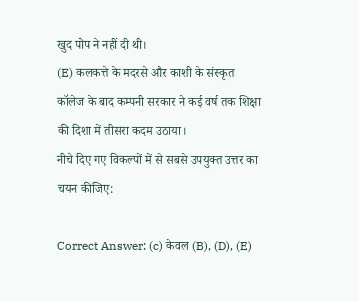खुद पोप ने नहीं दी थी।
(E) कलकत्ते के मदरसे और काशी के संस्कृत कॉलेज के बाद कम्पनी सरकार ने कई वर्ष तक शिक्षा की दिशा में तीसरा कदम उठाया।
नीचे दिए गए विकल्पों में से सबसे उपयुक्त उत्तर का चयन कीजिए:

Correct Answer: (c) केवल (B), (D), (E)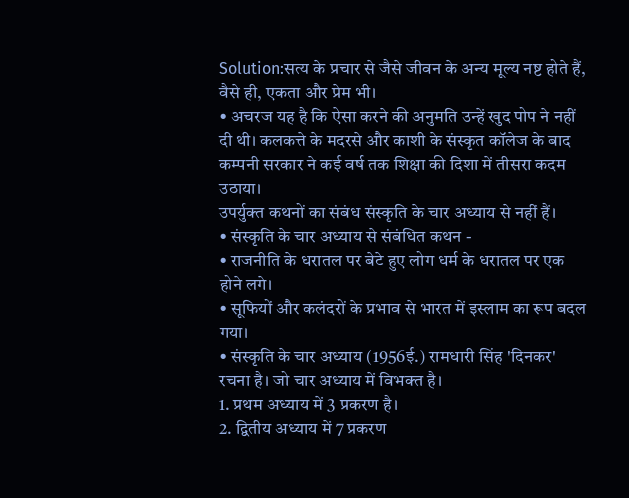Solution:सत्य के प्रचार से जैसे जीवन के अन्य मूल्य नष्ट होते हैं, वैसे ही, एकता और प्रेम भी।
• अचरज यह है कि ऐसा करने की अनुमति उन्हें खुद पोप ने नहीं दी थी। कलकत्ते के मदरसे और काशी के संस्कृत कॉलेज के बाद कम्पनी सरकार ने कई वर्ष तक शिक्षा की दिशा में तीसरा कदम उठाया।
उपर्युक्त कथनों का संबंध संस्कृति के चार अध्याय से नहीं हैं।
• संस्कृति के चार अध्याय से संबंधित कथन -
• राजनीति के धरातल पर बेटे हुए लोग धर्म के धरातल पर एक होने लगे।
• सूफियों और कलंदरों के प्रभाव से भारत में इस्लाम का रूप बदल गया।
• संस्कृति के चार अध्याय (1956ई.) रामधारी सिंह 'दिनकर' रचना है। जो चार अध्याय में विभक्त है।
1. प्रथम अध्याय में 3 प्रकरण है।
2. द्वितीय अध्याय में 7 प्रकरण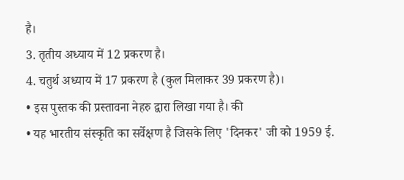है।
3. तृतीय अध्याय में 12 प्रकरण है।
4. चतुर्थ अध्याय में 17 प्रकरण है (कुल मिलाकर 39 प्रकरण है)।
• इस पुस्तक की प्रस्तावना नेहरु द्वारा लिखा गया है। की
• यह भारतीय संस्कृति का सर्वेक्षण है जिसके लिए 'दिनकर' जी को 1959 ई.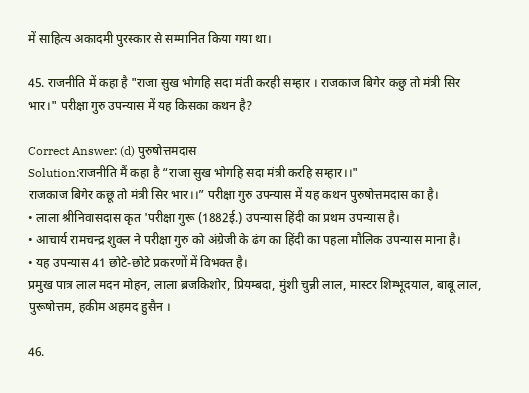में साहित्य अकादमी पुरस्कार से सम्मानित किया गया था।

45. राजनीति में कहा है "राजा सुख भोगहि सदा मंती करही सम्हार । राजकाज बिगेर कछु तो मंत्री सिर भार।" परीक्षा गुरु उपन्यास में यह किसका कथन है?

Correct Answer: (d) पुरुषोत्तमदास
Solution:राजनीति मैं कहा है “राजा सुख भोगहि सदा मंत्री करहि सम्हार।।"
राजकाज बिगेर कछू तो मंत्री सिर भार।।” परीक्षा गुरु उपन्यास में यह कथन पुरुषोत्तमदास का है।
• लाला श्रीनिवासदास कृत 'परीक्षा गुरू (1882ई.) उपन्यास हिंदी का प्रथम उपन्यास है।
• आचार्य रामचन्द्र शुक्ल ने परीक्षा गुरु को अंग्रेजी के ढंग का हिंदी का पहला मौलिक उपन्यास माना है।
• यह उपन्यास 41 छोटे-छोटे प्रकरणों में विभक्त है।
प्रमुख पात्र लाल मदन मोहन, लाला ब्रजकिशोर, प्रियम्बदा, मुंशी चुन्नी लाल, मास्टर शिम्भूदयाल, बाबू लाल, पुरूषोत्तम, हकीम अहमद हुसैन ।

46.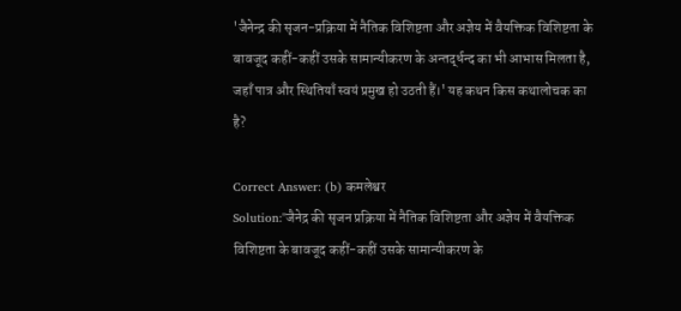'जैनेन्द्र की सृजन-प्रक्रिया में नैतिक विशिष्टता और अज्ञेय में वैयक्तिक विशिष्टता के बावजूद कहीं-कहीं उसके सामान्यीकरण के अन्तर्द्धन्द का भी आभास मिलता है, जहाँ पात्र और स्थितियाँ स्वयं प्रमुख हो उठती हैं।' यह कथन किस कथालोचक का है?

Correct Answer: (b) कमलेश्वर
Solution:"जैनेद्र की सृजन प्रक्रिया में नैतिक विशिष्टता और अज्ञेय में वैयक्तिक विशिष्टता के बावजूद कहीं-कहीं उसके सामान्यीकरण के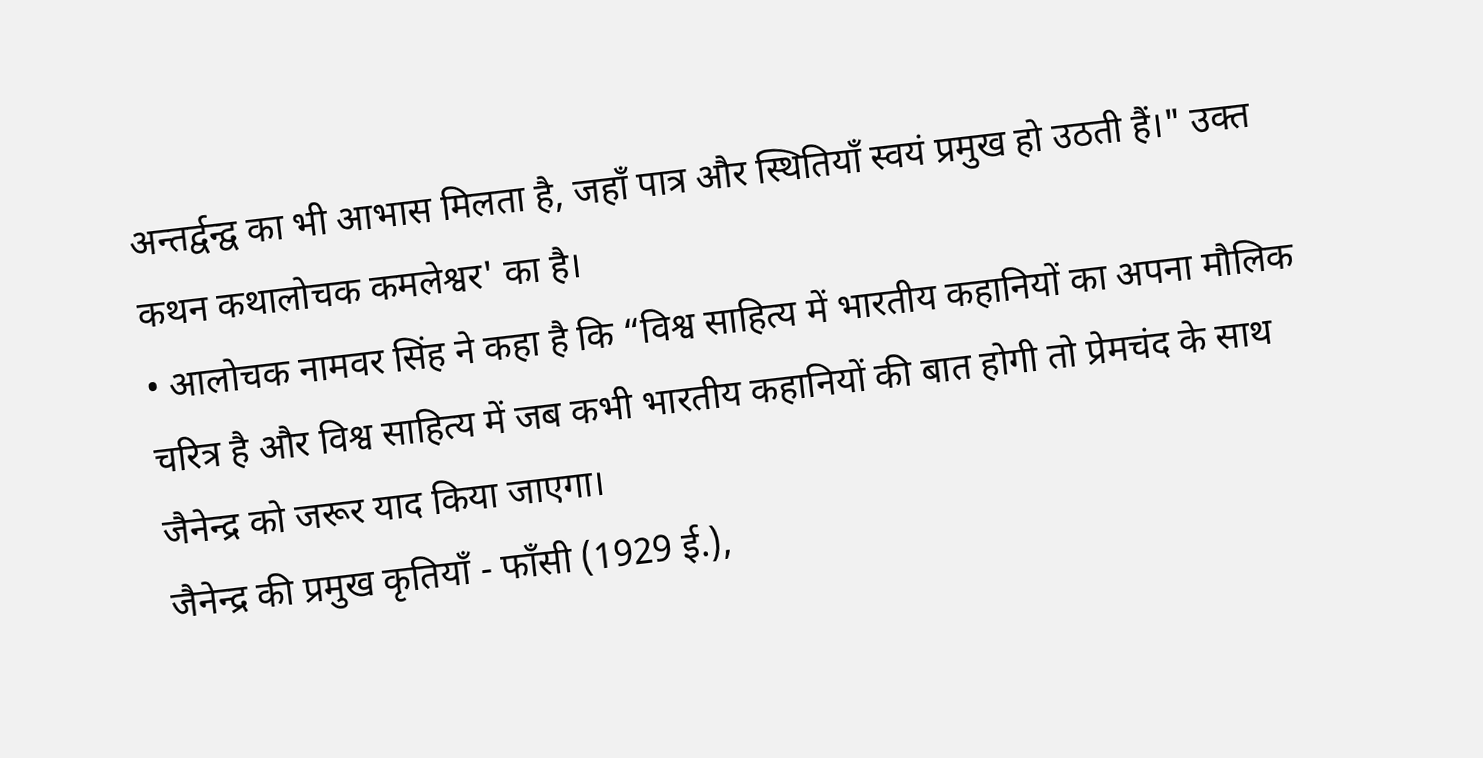अन्तर्द्वन्द्व का भी आभास मिलता है, जहाँ पात्र और स्थितियाँ स्वयं प्रमुख हो उठती हैं।" उक्त कथन कथालोचक कमलेश्वर' का है।
• आलोचक नामवर सिंह ने कहा है कि “विश्व साहित्य में भारतीय कहानियों का अपना मौलिक चरित्र है और विश्व साहित्य में जब कभी भारतीय कहानियों की बात होगी तो प्रेमचंद के साथ जैनेन्द्र को जरूर याद किया जाएगा।
जैनेन्द्र की प्रमुख कृतियाँ - फाँसी (1929 ई.),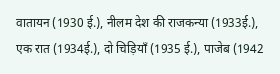वातायन (1930 ई.), नीलम देश की राजकन्या (1933ई.), एक रात (1934ई.), दो चिड़ियाँ (1935 ई.), पाजेब (1942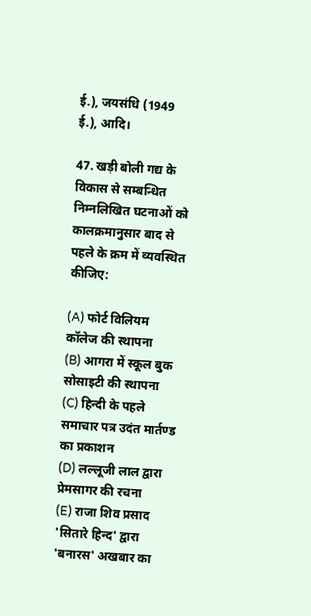ई.), जयसंधि (1949 ई.), आदि।

47. खड़ी बोली गद्य के विकास से सम्बन्धित निम्नलिखित घटनाओं को कालक्रमानुसार बाद से पहले के क्रम में व्यवस्थित कीजिए:

(A) फोर्ट विलियम कॉलेज की स्थापना
(B) आगरा में स्कूल बुक सोसाइटी की स्थापना
(C) हिन्दी के पहले समाचार पत्र उदंत मार्तण्ड का प्रकाशन
(D) लल्लूजी लाल द्वारा प्रेमसागर की रचना
(E) राजा शिव प्रसाद 'सितारे हिन्द' द्वारा 'बनारस' अखबार का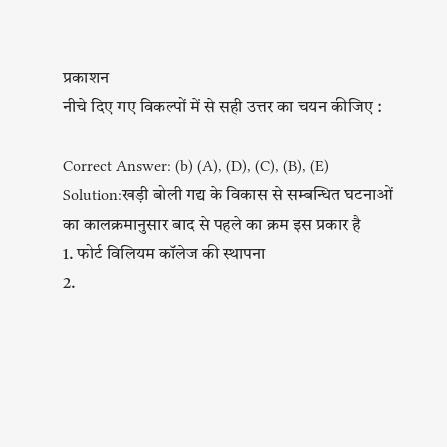प्रकाशन
नीचे दिए गए विकल्पों में से सही उत्तर का चयन कीजिए :

Correct Answer: (b) (A), (D), (C), (B), (E)
Solution:खड़ी बोली गद्य के विकास से सम्बन्धित घटनाओं का कालक्रमानुसार बाद से पहले का क्रम इस प्रकार है
1. फोर्ट विलियम कॉलेज की स्थापना
2.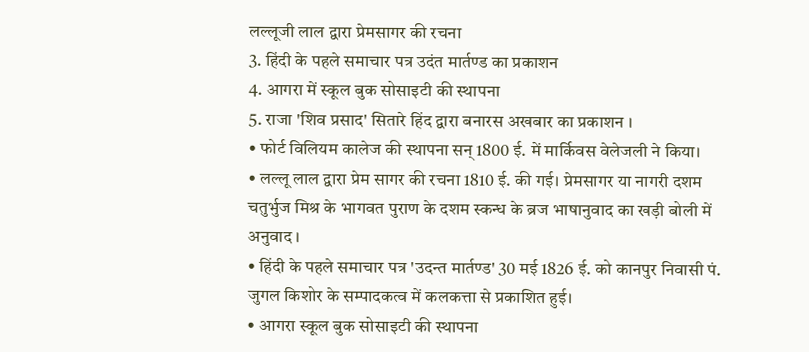लल्लूजी लाल द्वारा प्रेमसागर की रचना
3. हिंदी के पहले समाचार पत्र उदंत मार्तण्ड का प्रकाशन
4. आगरा में स्कूल बुक सोसाइटी की स्थापना
5. राजा 'शिव प्रसाद' सितारे हिंद द्वारा बनारस अखबार का प्रकाशन ।
• फोर्ट विलियम कालेज की स्थापना सन् 1800 ई. में मार्किवस वेलेजली ने किया।
• लल्लू लाल द्वारा प्रेम सागर की रचना 1810 ई. की गई। प्रेमसागर या नागरी दशम चतुर्भुज मिश्र के भागवत पुराण के दशम स्कन्ध के ब्रज भाषानुवाद का खड़ी बोली में अनुवाद ।
• हिंदी के पहले समाचार पत्र 'उदन्त मार्तण्ड' 30 मई 1826 ई. को कानपुर निवासी पं. जुगल किशोर के सम्पादकत्व में कलकत्ता से प्रकाशित हुई।
• आगरा स्कूल बुक सोसाइटी की स्थापना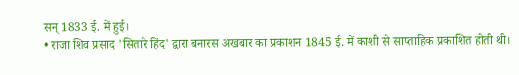सन् 1833 ई. में हुई।
• राजा शिव प्रसाद 'सितारे हिंद' द्वारा बनारस अखबार का प्रकाशन 1845 ई. में काशी से साप्ताहिक प्रकाशित होती थी।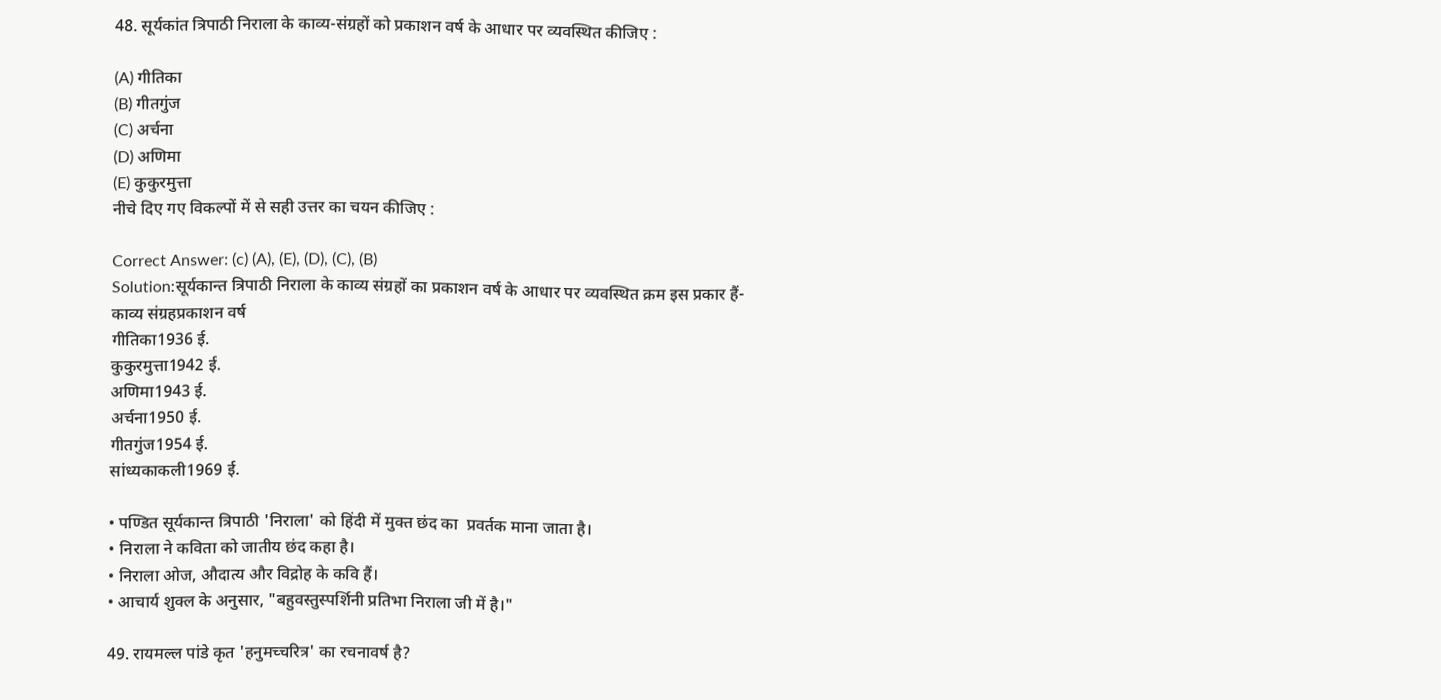48. सूर्यकांत त्रिपाठी निराला के काव्य-संग्रहों को प्रकाशन वर्ष के आधार पर व्यवस्थित कीजिए :

(A) गीतिका
(B) गीतगुंज
(C) अर्चना
(D) अणिमा
(E) कुकुरमुत्ता
नीचे दिए गए विकल्पों में से सही उत्तर का चयन कीजिए :

Correct Answer: (c) (A), (E), (D), (C), (B)
Solution:सूर्यकान्त त्रिपाठी निराला के काव्य संग्रहों का प्रकाशन वर्ष के आधार पर व्यवस्थित क्रम इस प्रकार हैं-
काव्य संग्रहप्रकाशन वर्ष
गीतिका1936 ई.
कुकुरमुत्ता1942 ई.
अणिमा1943 ई.
अर्चना1950 ई.
गीतगुंज1954 ई.
सांध्यकाकली1969 ई.

• पण्डित सूर्यकान्त त्रिपाठी 'निराला' को हिंदी में मुक्त छंद का  प्रवर्तक माना जाता है।
• निराला ने कविता को जातीय छंद कहा है।
• निराला ओज, औदात्य और विद्रोह के कवि हैं।
• आचार्य शुक्ल के अनुसार, "बहुवस्तुस्पर्शिनी प्रतिभा निराला जी में है।"

49. रायमल्ल पांडे कृत 'हनुमच्चरित्र' का रचनावर्ष है?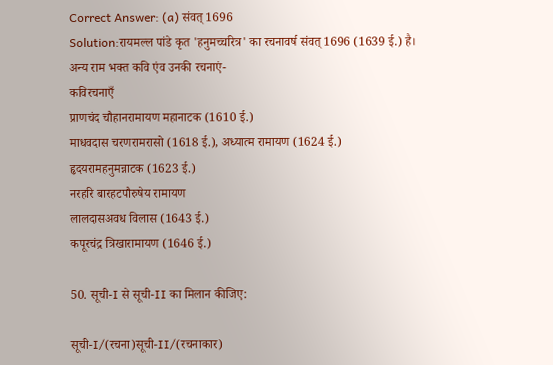Correct Answer: (a) संवत् 1696
Solution:रायमल्ल पांडे कृत 'हनुमच्चरित्र' का रचनावर्ष संवत् 1696 (1639 ई.) है।
अन्य राम भक्त कवि एंव उनकी रचनाएं-
कविरचनाएँ
प्राणचंद चौहानरामायण महानाटक (1610 ई.)
माधवदास चरणरामरासो (1618 ई.), अध्यात्म रामायण (1624 ई.)
हृदयरामहनुमन्नाटक (1623 ई.)
नरहरि बारहटपौरुषेय रामायण
लालदासअवध विलास (1643 ई.)
कपूरचंद्र त्रिखारामायण (1646 ई.)

50. सूची-I से सूची-II का मिलान कीजिए:

सूची-I/(रचना)सूची-II/(रचनाकार)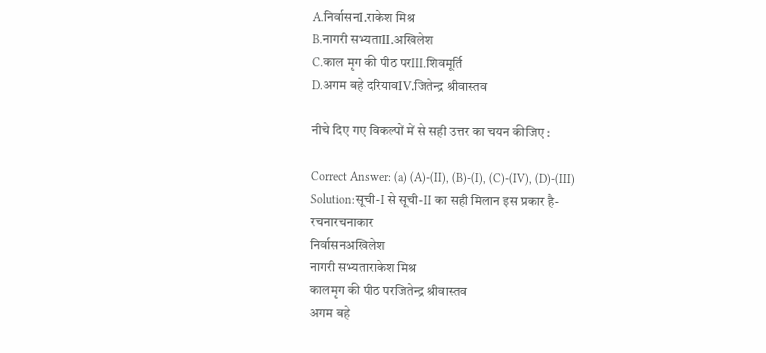A.निर्वासनI.राकेश मिश्र
B.नागरी सभ्यताII.अखिलेश
C.काल मृग की पीठ परIII.शिवमूर्ति
D.अगम बहे दरियावIV.जितेन्द्र श्रीवास्तव

नीचे दिए गए विकल्पों में से सही उत्तर का चयन कीजिए :

Correct Answer: (a) (A)-(II), (B)-(I), (C)-(IV), (D)-(III)
Solution:सूची-I से सूची-II का सही मिलान इस प्रकार है-
रचनारचनाकार
निर्वासनअखिलेश
नागरी सभ्यताराकेश मिश्र
कालमृग की पीठ परजितेन्द्र श्रीवास्तव
अगम बहे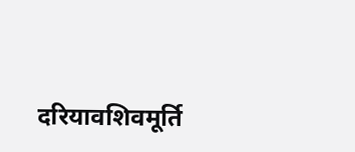दरियावशिवमूर्ति